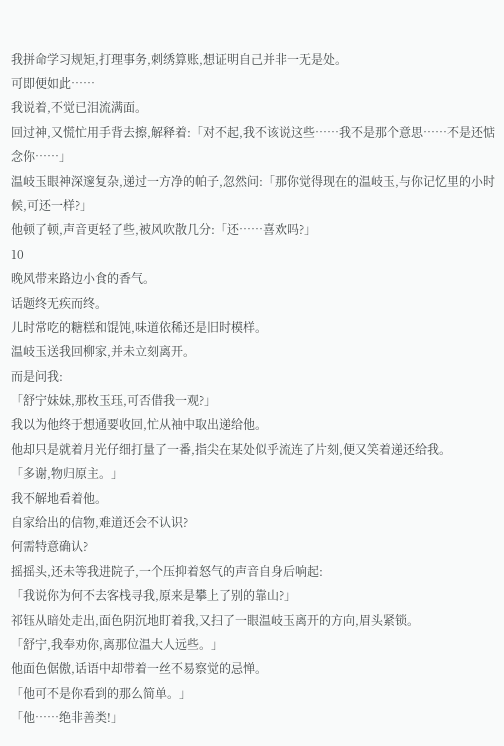我拼命学习规矩,打理事务,刺绣算账,想证明自己并非一无是处。
可即便如此……
我说着,不觉已泪流满面。
回过神,又慌忙用手背去擦,解释着:「对不起,我不该说这些……我不是那个意思……不是还惦念你……」
温岐玉眼神深邃复杂,递过一方净的帕子,忽然问:「那你觉得现在的温岐玉,与你记忆里的小时候,可还一样?」
他顿了顿,声音更轻了些,被风吹散几分:「还……喜欢吗?」
10
晚风带来路边小食的香气。
话题终无疾而终。
儿时常吃的糖糕和馄饨,味道依稀还是旧时模样。
温岐玉送我回柳家,并未立刻离开。
而是问我:
「舒宁妹妹,那枚玉珏,可否借我一观?」
我以为他终于想通要收回,忙从袖中取出递给他。
他却只是就着月光仔细打量了一番,指尖在某处似乎流连了片刻,便又笑着递还给我。
「多谢,物归原主。」
我不解地看着他。
自家给出的信物,难道还会不认识?
何需特意确认?
摇摇头,还未等我进院子,一个压抑着怒气的声音自身后响起:
「我说你为何不去客栈寻我,原来是攀上了别的靠山?」
祁钰从暗处走出,面色阴沉地盯着我,又扫了一眼温岐玉离开的方向,眉头紧锁。
「舒宁,我奉劝你,离那位温大人远些。」
他面色倨傲,话语中却带着一丝不易察觉的忌惮。
「他可不是你看到的那么简单。」
「他……绝非善类!」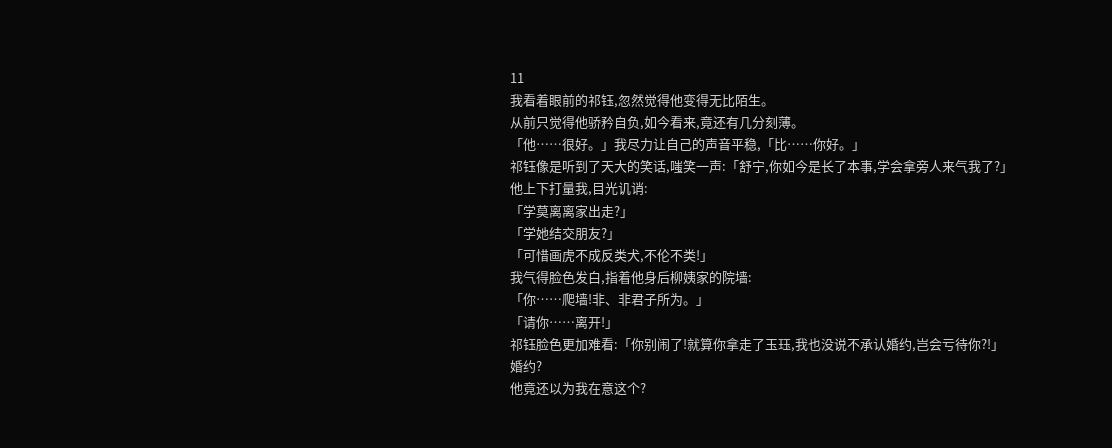11
我看着眼前的祁钰,忽然觉得他变得无比陌生。
从前只觉得他骄矜自负,如今看来,竟还有几分刻薄。
「他……很好。」我尽力让自己的声音平稳,「比……你好。」
祁钰像是听到了天大的笑话,嗤笑一声:「舒宁,你如今是长了本事,学会拿旁人来气我了?」
他上下打量我,目光讥诮:
「学莫离离家出走?」
「学她结交朋友?」
「可惜画虎不成反类犬,不伦不类!」
我气得脸色发白,指着他身后柳姨家的院墙:
「你……爬墙!非、非君子所为。」
「请你……离开!」
祁钰脸色更加难看:「你别闹了!就算你拿走了玉珏,我也没说不承认婚约,岂会亏待你?!」
婚约?
他竟还以为我在意这个?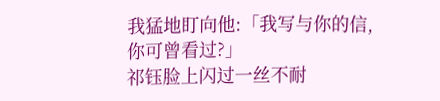我猛地盯向他:「我写与你的信,你可曾看过?」
祁钰脸上闪过一丝不耐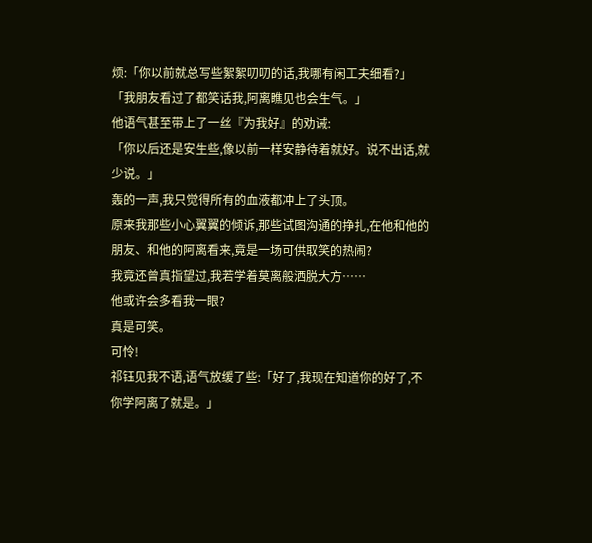烦:「你以前就总写些絮絮叨叨的话,我哪有闲工夫细看?」
「我朋友看过了都笑话我,阿离瞧见也会生气。」
他语气甚至带上了一丝『为我好』的劝诫:
「你以后还是安生些,像以前一样安静待着就好。说不出话,就少说。」
轰的一声,我只觉得所有的血液都冲上了头顶。
原来我那些小心翼翼的倾诉,那些试图沟通的挣扎,在他和他的朋友、和他的阿离看来,竟是一场可供取笑的热闹?
我竟还曾真指望过,我若学着莫离般洒脱大方……
他或许会多看我一眼?
真是可笑。
可怜!
祁钰见我不语,语气放缓了些:「好了,我现在知道你的好了,不你学阿离了就是。」